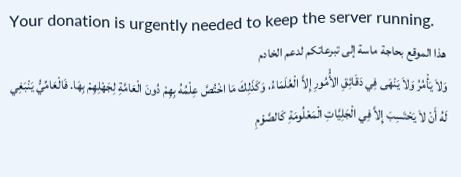Your donation is urgently needed to keep the server running.
هذا الموقع بحاجة ماسة إلى تبرعاتكم لدعم الخادم
وَلاَ يَأْمُرُ وَلاَ يَنْهَى فِي دَقَائِقِ الأُْمُورِ إِلاَّ الْعُلَمَاءُ، وَكَذَلِكَ مَا اخْتُصَّ عِلْمُهُ بِهِمْ دُونَ الْعَامَّةِ لِجَهْلِهِمْ بِهَا. فَالْعَامِّيُّ يَنْبَغِي لَهُ أَنْ لاَ يَحْتَسِبَ إِلاَّ فِي الْجَلِيَّاتِ الْمَعْلُومَةِ كَالصَّوْمِ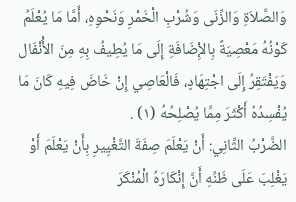وَالصَّلاَةِ وَالزِّنَى وَشُرْبِ الْخَمْرِ وَنَحْوِهِ، أَمَّا مَا يُعْلَمُ كَوْنُهُ مَعْصِيَةً بِالإِْضَافَةِ إِلَى مَا يُطِيفُ بِهِ مِنَ الأَْنْفَال وَيَفْتَقِرُ إِلَى اجْتِهَادٍ، فَالْعَاصِي إِنْ خَاضَ فِيهِ كَانَ مَا يُفْسِدُهُ أَكْثَرَ مِمَّا يُصْلِحُهُ (١) .
الضَّرْبُ الثَّانِي: أَنْ يَعْلَمَ صِفَةَ التَّغْيِيرِ بِأَنْ يَعْلَمَ أَوْ يَغْلِبَ عَلَى ظَنِّهِ أَنَّ إِنْكَارَهُ الْمُنْكَرَ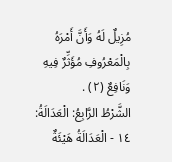مُزِيلٌ لَهُ وَأَنَّ أَمْرَهُ بِالْمَعْرُوفِ مُؤَثِّرٌ فِيهِ وَنَافِعٌ (٢) .
الشَّرْطُ الرَّابِعُ: الْعَدَالَةُ:
١٤ - الْعَدَالَةُ هَيْئَةٌ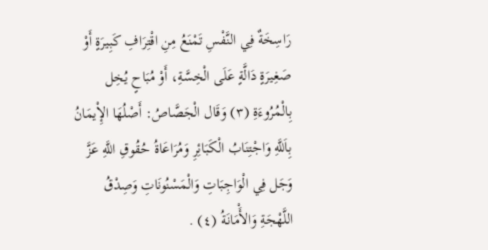رَاسِخَةٌ فِي النَّفْسِ تَمْنَعُ مِنِ اقْتِرَافِ كَبِيرَةٍ أَوْ صَغِيرَةٍ دَالَّةٍ عَلَى الْخِسَّةِ، أَوْ مُبَاحٍ يُخِل بِالْمُرُوءَةِ (٣) وَقَال الْجَصَّاصُ: أَصْلُهَا الإِْيمَانُ بِاَللَّهِ وَاجْتِنَابُ الْكَبَائِرِ وَمُرَاعَاةُ حُقُوقِ اللَّهِ عَزَّ وَجَل فِي الْوَاجِبَاتِ وَالْمَسْنُونَاتِ وَصِدْقُ اللَّهْجَةِ وَالأَْمَانَةُ (٤) .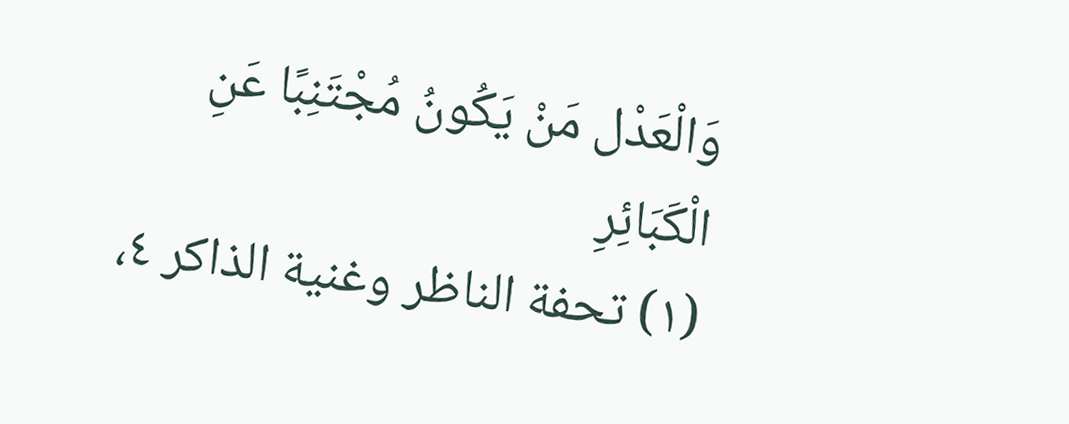وَالْعَدْل مَنْ يَكُونُ مُجْتَنِبًا عَنِ الْكَبَائِرِ
(١) تحفة الناظر وغنية الذاكر ٤،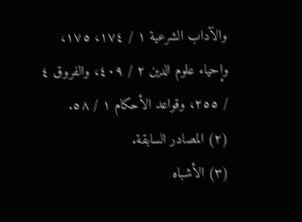والآداب الشرعية ١ / ١٧٤، ١٧٥، وإحياء علوم الدين ٢ / ٤٠٩، والفروق ٤ / ٢٥٥، وقواعد الأحكام ١ / ٥٨.
(٢) المصادر السابقة.
(٣) الأشباه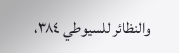والنظائر للسيوطي ٣٨٤،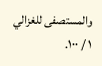والمستصفى للغزالي ١ / ١٠٠.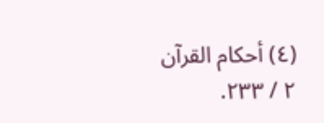(٤) أحكام القرآن ٢ / ٢٣٣.